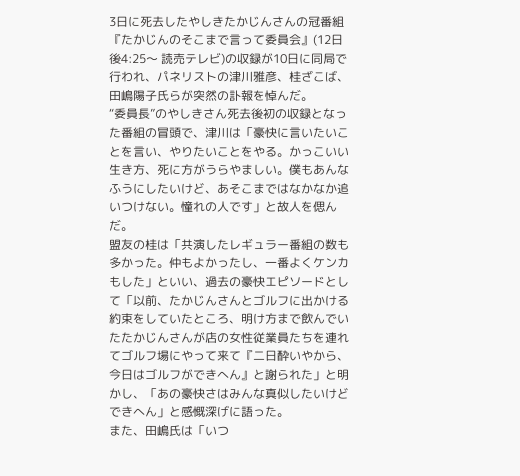3日に死去したやしきたかじんさんの冠番組『たかじんのそこまで言って委員会』(12日後4:25〜 読売テレビ)の収録が10日に同局で行われ、パネリストの津川雅彦、桂ざこば、田嶋陽子氏らが突然の訃報を悼んだ。
“委員長”のやしきさん死去後初の収録となった番組の冒頭で、津川は「豪快に言いたいことを言い、やりたいことをやる。かっこいい生き方、死に方がうらやましい。僕もあんなふうにしたいけど、あそこまではなかなか追いつけない。憧れの人です」と故人を偲んだ。
盟友の桂は「共演したレギュラー番組の数も多かった。仲もよかったし、一番よくケンカもした」といい、過去の豪快エピソードとして「以前、たかじんさんとゴルフに出かける約束をしていたところ、明け方まで飲んでいたたかじんさんが店の女性従業員たちを連れてゴルフ場にやって来て『二日酔いやから、今日はゴルフができへん』と謝られた」と明かし、「あの豪快さはみんな真似したいけどできへん」と感慨深げに語った。
また、田嶋氏は「いつ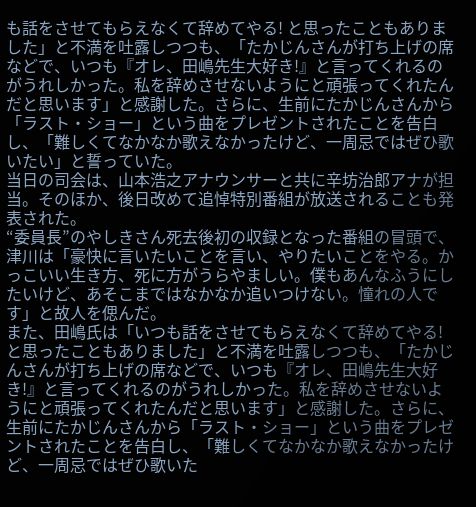も話をさせてもらえなくて辞めてやる! と思ったこともありました」と不満を吐露しつつも、「たかじんさんが打ち上げの席などで、いつも『オレ、田嶋先生大好き!』と言ってくれるのがうれしかった。私を辞めさせないようにと頑張ってくれたんだと思います」と感謝した。さらに、生前にたかじんさんから「ラスト・ショー」という曲をプレゼントされたことを告白し、「難しくてなかなか歌えなかったけど、一周忌ではぜひ歌いたい」と誓っていた。
当日の司会は、山本浩之アナウンサーと共に辛坊治郎アナが担当。そのほか、後日改めて追悼特別番組が放送されることも発表された。
“委員長”のやしきさん死去後初の収録となった番組の冒頭で、津川は「豪快に言いたいことを言い、やりたいことをやる。かっこいい生き方、死に方がうらやましい。僕もあんなふうにしたいけど、あそこまではなかなか追いつけない。憧れの人です」と故人を偲んだ。
また、田嶋氏は「いつも話をさせてもらえなくて辞めてやる! と思ったこともありました」と不満を吐露しつつも、「たかじんさんが打ち上げの席などで、いつも『オレ、田嶋先生大好き!』と言ってくれるのがうれしかった。私を辞めさせないようにと頑張ってくれたんだと思います」と感謝した。さらに、生前にたかじんさんから「ラスト・ショー」という曲をプレゼントされたことを告白し、「難しくてなかなか歌えなかったけど、一周忌ではぜひ歌いた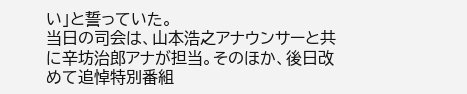い」と誓っていた。
当日の司会は、山本浩之アナウンサーと共に辛坊治郎アナが担当。そのほか、後日改めて追悼特別番組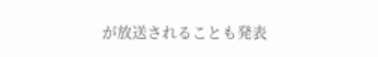が放送されることも発表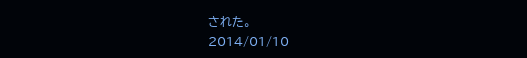された。
2014/01/10